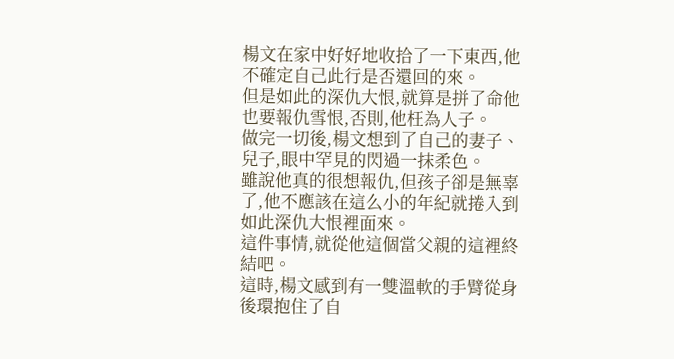楊文在家中好好地收拾了一下東西,他不確定自己此行是否還回的來。
但是如此的深仇大恨,就算是拼了命他也要報仇雪恨,否則,他枉為人子。
做完一切後,楊文想到了自己的妻子、兒子,眼中罕見的閃過一抹柔色。
雖說他真的很想報仇,但孩子卻是無辜了,他不應該在這么小的年紀就捲入到如此深仇大恨裡面來。
這件事情,就從他這個當父親的這裡終結吧。
這時,楊文感到有一雙溫軟的手臂從身後環抱住了自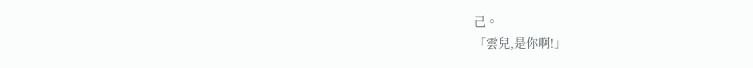己。
「雲兒,是你啊!」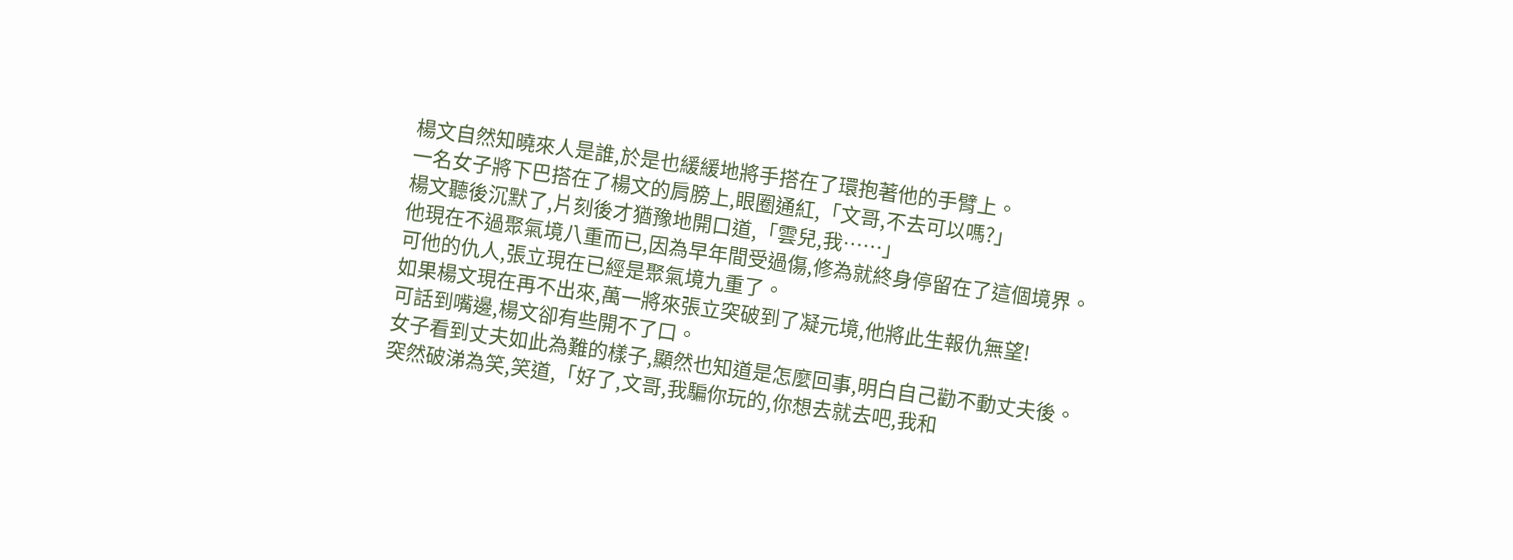楊文自然知曉來人是誰,於是也緩緩地將手搭在了環抱著他的手臂上。
一名女子將下巴搭在了楊文的肩膀上,眼圈通紅,「文哥,不去可以嗎?」
楊文聽後沉默了,片刻後才猶豫地開口道,「雲兒,我……」
他現在不過聚氣境八重而已,因為早年間受過傷,修為就終身停留在了這個境界。
可他的仇人,張立現在已經是聚氣境九重了。
如果楊文現在再不出來,萬一將來張立突破到了凝元境,他將此生報仇無望!
可話到嘴邊,楊文卻有些開不了口。
女子看到丈夫如此為難的樣子,顯然也知道是怎麼回事,明白自己勸不動丈夫後。
突然破涕為笑,笑道,「好了,文哥,我騙你玩的,你想去就去吧,我和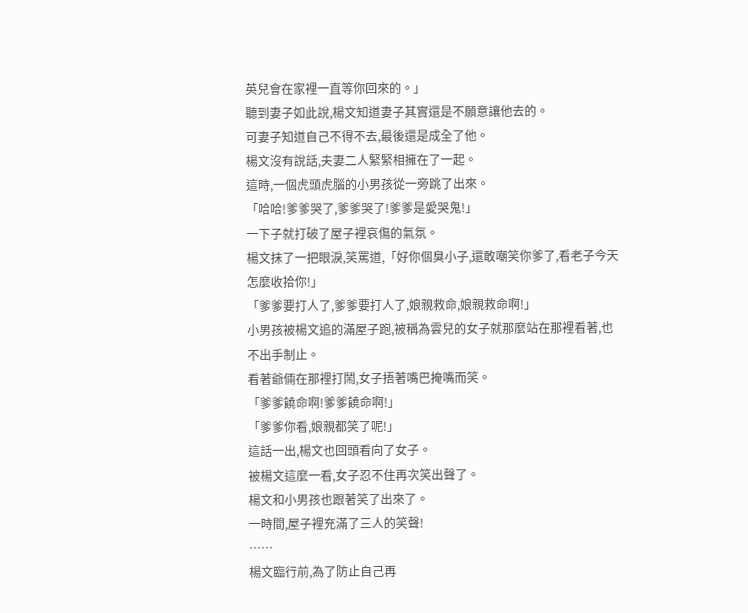英兒會在家裡一直等你回來的。」
聽到妻子如此說,楊文知道妻子其實還是不願意讓他去的。
可妻子知道自己不得不去,最後還是成全了他。
楊文沒有說話,夫妻二人緊緊相擁在了一起。
這時,一個虎頭虎腦的小男孩從一旁跳了出來。
「哈哈!爹爹哭了,爹爹哭了!爹爹是愛哭鬼!」
一下子就打破了屋子裡哀傷的氣氛。
楊文抹了一把眼淚,笑罵道,「好你個臭小子,還敢嘲笑你爹了,看老子今天怎麼收拾你!」
「爹爹要打人了,爹爹要打人了,娘親救命,娘親救命啊!」
小男孩被楊文追的滿屋子跑,被稱為雲兒的女子就那麼站在那裡看著,也不出手制止。
看著爺倆在那裡打鬧,女子捂著嘴巴掩嘴而笑。
「爹爹饒命啊!爹爹饒命啊!」
「爹爹你看,娘親都笑了呢!」
這話一出,楊文也回頭看向了女子。
被楊文這麼一看,女子忍不住再次笑出聲了。
楊文和小男孩也跟著笑了出來了。
一時間,屋子裡充滿了三人的笑聲!
……
楊文臨行前,為了防止自己再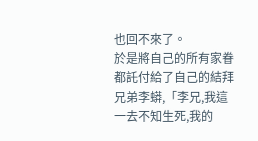也回不來了。
於是將自己的所有家眷都託付給了自己的結拜兄弟李蟒,「李兄,我這一去不知生死,我的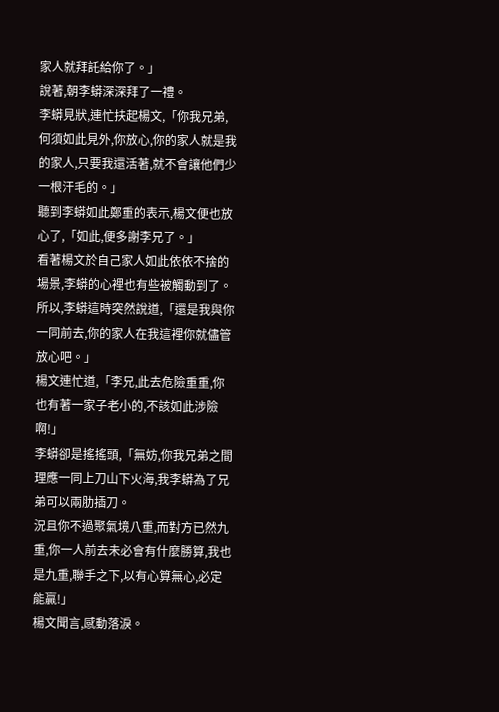家人就拜託給你了。」
說著,朝李蟒深深拜了一禮。
李蟒見狀,連忙扶起楊文,「你我兄弟,何須如此見外,你放心,你的家人就是我的家人,只要我還活著,就不會讓他們少一根汗毛的。」
聽到李蟒如此鄭重的表示,楊文便也放心了,「如此,便多謝李兄了。」
看著楊文於自己家人如此依依不捨的場景,李蟒的心裡也有些被觸動到了。
所以,李蟒這時突然說道,「還是我與你一同前去,你的家人在我這裡你就儘管放心吧。」
楊文連忙道,「李兄,此去危險重重,你也有著一家子老小的,不該如此涉險啊!」
李蟒卻是搖搖頭,「無妨,你我兄弟之間理應一同上刀山下火海,我李蟒為了兄弟可以兩肋插刀。
況且你不過聚氣境八重,而對方已然九重,你一人前去未必會有什麼勝算,我也是九重,聯手之下,以有心算無心,必定能贏!」
楊文聞言,感動落淚。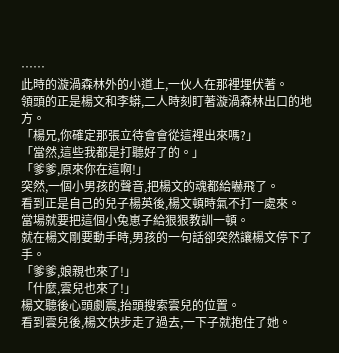……
此時的漩渦森林外的小道上,一伙人在那裡埋伏著。
領頭的正是楊文和李蟒,二人時刻盯著漩渦森林出口的地方。
「楊兄,你確定那張立待會會從這裡出來嗎?」
「當然,這些我都是打聽好了的。」
「爹爹,原來你在這啊!」
突然,一個小男孩的聲音,把楊文的魂都給嚇飛了。
看到正是自己的兒子楊英後,楊文頓時氣不打一處來。
當場就要把這個小兔崽子給狠狠教訓一頓。
就在楊文剛要動手時,男孩的一句話卻突然讓楊文停下了手。
「爹爹,娘親也來了!」
「什麼,雲兒也來了!」
楊文聽後心頭劇震,抬頭搜索雲兒的位置。
看到雲兒後,楊文快步走了過去,一下子就抱住了她。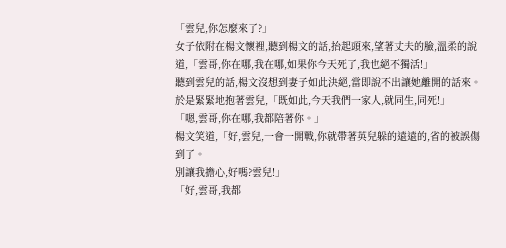「雲兒,你怎麼來了?」
女子依附在楊文懷裡,聽到楊文的話,抬起頭來,望著丈夫的臉,溫柔的說道,「雲哥,你在哪,我在哪,如果你今天死了,我也絕不獨活!」
聽到雲兒的話,楊文沒想到妻子如此決絕,當即說不出讓她離開的話來。
於是緊緊地抱著雲兒,「既如此,今天我們一家人,就同生,同死!」
「嗯,雲哥,你在哪,我都陪著你。」
楊文笑道,「好,雲兒,一會一開戰,你就帶著英兒躲的遠遠的,省的被誤傷到了。
別讓我擔心,好嗎?雲兒!」
「好,雲哥,我都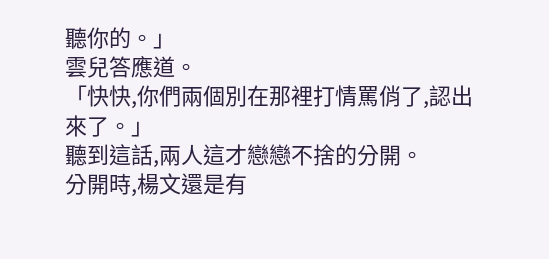聽你的。」
雲兒答應道。
「快快,你們兩個別在那裡打情罵俏了,認出來了。」
聽到這話,兩人這才戀戀不捨的分開。
分開時,楊文還是有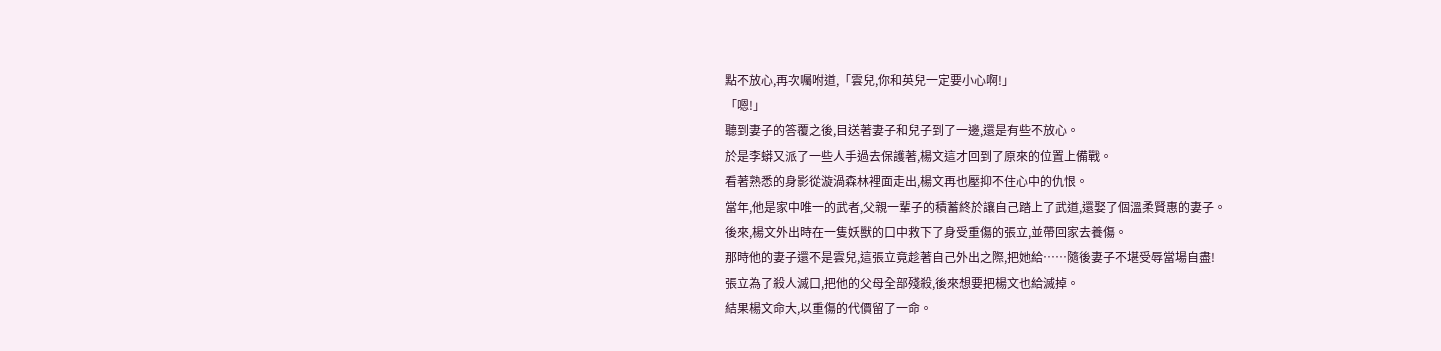點不放心,再次囑咐道,「雲兒,你和英兒一定要小心啊!」
「嗯!」
聽到妻子的答覆之後,目送著妻子和兒子到了一邊,還是有些不放心。
於是李蟒又派了一些人手過去保護著,楊文這才回到了原來的位置上備戰。
看著熟悉的身影從漩渦森林裡面走出,楊文再也壓抑不住心中的仇恨。
當年,他是家中唯一的武者,父親一輩子的積蓄終於讓自己踏上了武道,還娶了個溫柔賢惠的妻子。
後來,楊文外出時在一隻妖獸的口中救下了身受重傷的張立,並帶回家去養傷。
那時他的妻子還不是雲兒,這張立竟趁著自己外出之際,把她給……隨後妻子不堪受辱當場自盡!
張立為了殺人滅口,把他的父母全部殘殺,後來想要把楊文也給滅掉。
結果楊文命大,以重傷的代價留了一命。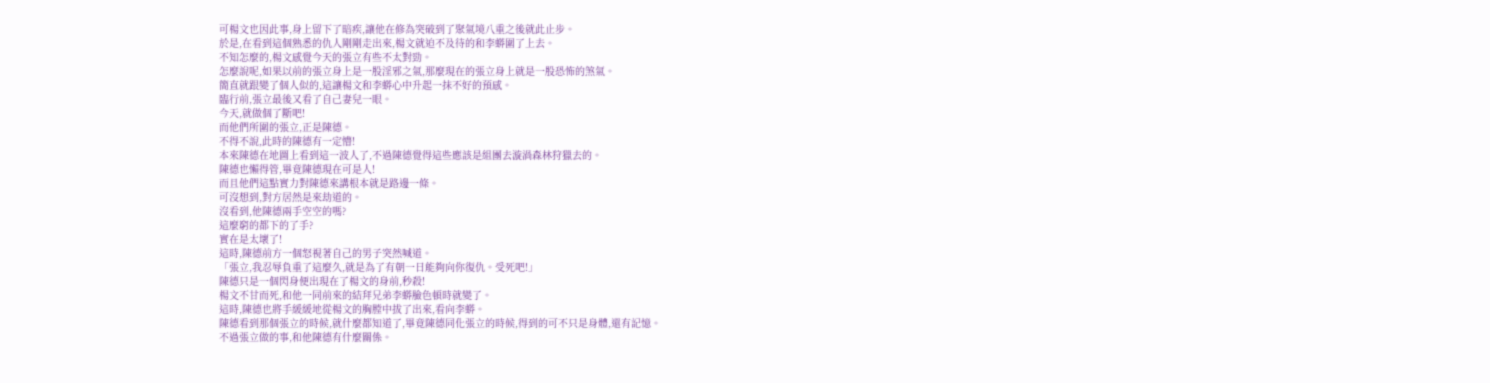可楊文也因此事,身上留下了暗疾,讓他在修為突破到了聚氣境八重之後就此止步。
於是,在看到這個熟悉的仇人剛剛走出來,楊文就迫不及待的和李蟒圍了上去。
不知怎麼的,楊文感覺今天的張立有些不太對勁。
怎麼說呢,如果以前的張立身上是一股淫邪之氣,那麼現在的張立身上就是一股恐怖的煞氣。
簡直就跟變了個人似的,這讓楊文和李蟒心中升起一抹不好的預感。
臨行前,張立最後又看了自己妻兒一眼。
今天,就做個了斷吧!
而他們所圍的張立,正是陳德。
不得不說,此時的陳德有一定懵!
本來陳德在地圖上看到這一波人了,不過陳德覺得這些應該是組團去漩渦森林狩獵去的。
陳德也懶得管,畢竟陳德現在可是人!
而且他們這點實力對陳德來講根本就是路邊一條。
可沒想到,對方居然是來劫道的。
沒看到,他陳德兩手空空的嗎?
這麼窮的都下的了手?
實在是太壞了!
這時,陳德前方一個怒視著自己的男子突然喊道。
「張立,我忍辱負重了這麼久,就是為了有朝一日能夠向你復仇。受死吧!」
陳德只是一個閃身便出現在了楊文的身前,秒殺!
楊文不甘而死,和他一同前來的結拜兄弟李蟒臉色頓時就變了。
這時,陳德也將手緩緩地從楊文的胸膛中拔了出來,看向李蟒。
陳德看到那個張立的時候,就什麼都知道了,畢竟陳德同化張立的時候,得到的可不只是身體,還有記憶。
不過張立做的事,和他陳德有什麼關係。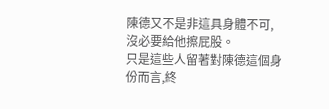陳德又不是非這具身體不可,沒必要給他擦屁股。
只是這些人留著對陳德這個身份而言,終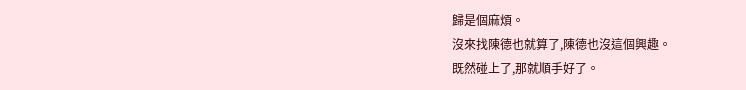歸是個麻煩。
沒來找陳德也就算了,陳德也沒這個興趣。
既然碰上了,那就順手好了。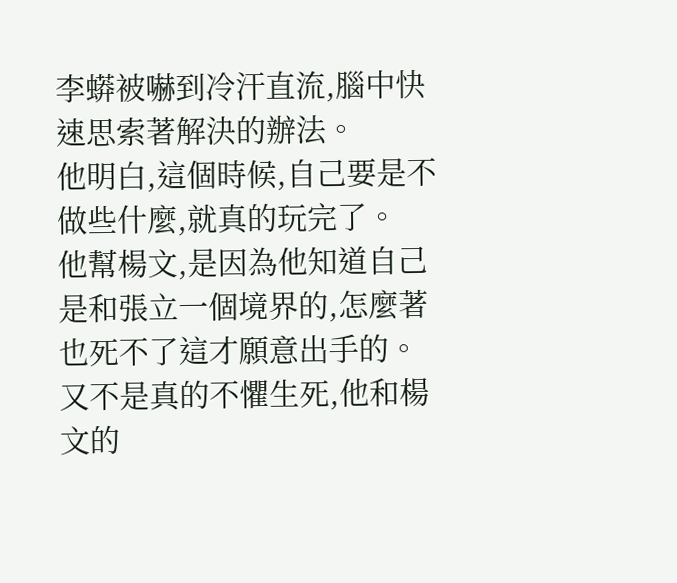李蟒被嚇到冷汗直流,腦中快速思索著解決的辦法。
他明白,這個時候,自己要是不做些什麼,就真的玩完了。
他幫楊文,是因為他知道自己是和張立一個境界的,怎麼著也死不了這才願意出手的。
又不是真的不懼生死,他和楊文的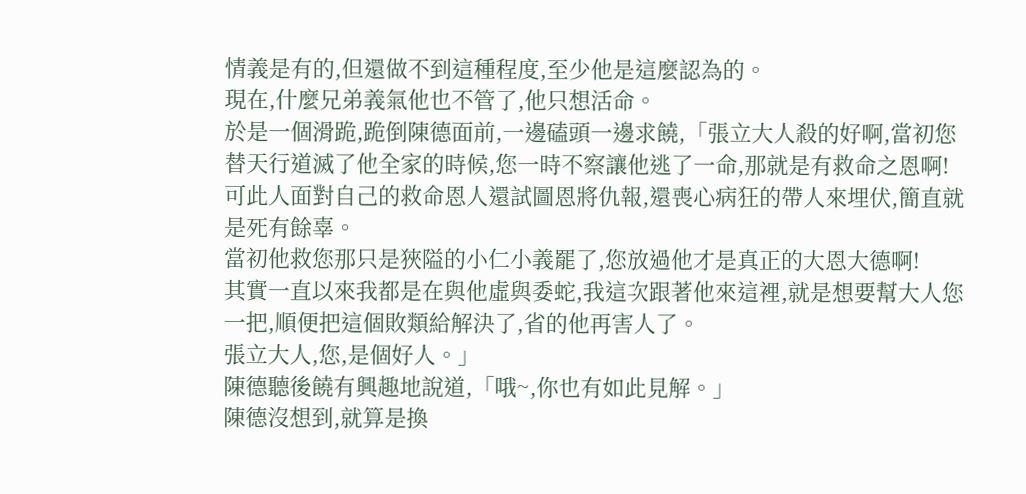情義是有的,但還做不到這種程度,至少他是這麼認為的。
現在,什麼兄弟義氣他也不管了,他只想活命。
於是一個滑跪,跪倒陳德面前,一邊磕頭一邊求饒,「張立大人殺的好啊,當初您替天行道滅了他全家的時候,您一時不察讓他逃了一命,那就是有救命之恩啊!
可此人面對自己的救命恩人還試圖恩將仇報,還喪心病狂的帶人來埋伏,簡直就是死有餘辜。
當初他救您那只是狹隘的小仁小義罷了,您放過他才是真正的大恩大德啊!
其實一直以來我都是在與他虛與委蛇,我這次跟著他來這裡,就是想要幫大人您一把,順便把這個敗類給解決了,省的他再害人了。
張立大人,您,是個好人。」
陳德聽後饒有興趣地說道,「哦~,你也有如此見解。」
陳德沒想到,就算是換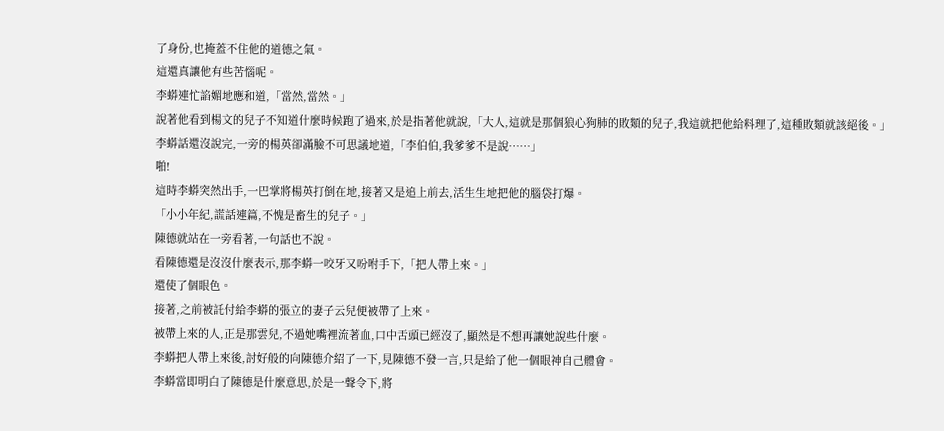了身份,也掩蓋不住他的道德之氣。
這還真讓他有些苦惱呢。
李蟒連忙諂媚地應和道,「當然,當然。」
說著他看到楊文的兒子不知道什麼時候跑了過來,於是指著他就說,「大人,這就是那個狼心狗肺的敗類的兒子,我這就把他給料理了,這種敗類就該絕後。」
李蟒話還沒說完,一旁的楊英卻滿臉不可思議地道,「李伯伯,我爹爹不是說……」
啪!
這時李蟒突然出手,一巴掌將楊英打倒在地,接著又是追上前去,活生生地把他的腦袋打爆。
「小小年紀,謊話連篇,不愧是畜生的兒子。」
陳德就站在一旁看著,一句話也不說。
看陳德還是沒沒什麼表示,那李蟒一咬牙又吩咐手下,「把人帶上來。」
還使了個眼色。
接著,之前被託付給李蟒的張立的妻子云兒便被帶了上來。
被帶上來的人,正是那雲兒,不過她嘴裡流著血,口中舌頭已經沒了,顯然是不想再讓她說些什麼。
李蟒把人帶上來後,討好般的向陳德介紹了一下,見陳德不發一言,只是給了他一個眼神自己體會。
李蟒當即明白了陳德是什麼意思,於是一聲令下,將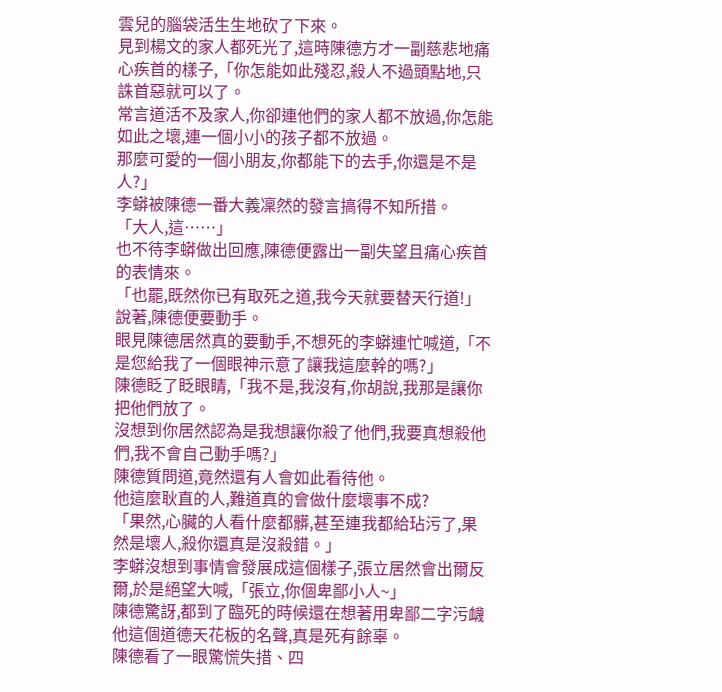雲兒的腦袋活生生地砍了下來。
見到楊文的家人都死光了,這時陳德方才一副慈悲地痛心疾首的樣子,「你怎能如此殘忍,殺人不過頭點地,只誅首惡就可以了。
常言道活不及家人,你卻連他們的家人都不放過,你怎能如此之壞,連一個小小的孩子都不放過。
那麼可愛的一個小朋友,你都能下的去手,你還是不是人?」
李蟒被陳德一番大義凜然的發言搞得不知所措。
「大人,這……」
也不待李蟒做出回應,陳德便露出一副失望且痛心疾首的表情來。
「也罷,既然你已有取死之道,我今天就要替天行道!」
說著,陳德便要動手。
眼見陳德居然真的要動手,不想死的李蟒連忙喊道,「不是您給我了一個眼神示意了讓我這麼幹的嗎?」
陳德眨了眨眼睛,「我不是,我沒有,你胡說,我那是讓你把他們放了。
沒想到你居然認為是我想讓你殺了他們,我要真想殺他們,我不會自己動手嗎?」
陳德質問道,竟然還有人會如此看待他。
他這麼耿直的人,難道真的會做什麼壞事不成?
「果然,心臟的人看什麼都髒,甚至連我都給玷污了,果然是壞人,殺你還真是沒殺錯。」
李蟒沒想到事情會發展成這個樣子,張立居然會出爾反爾,於是絕望大喊,「張立,你個卑鄙小人~」
陳德驚訝,都到了臨死的時候還在想著用卑鄙二字污衊他這個道德天花板的名聲,真是死有餘辜。
陳德看了一眼驚慌失措、四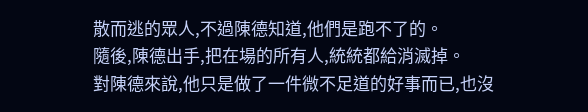散而逃的眾人,不過陳德知道,他們是跑不了的。
隨後,陳德出手,把在場的所有人,統統都給消滅掉。
對陳德來說,他只是做了一件微不足道的好事而已,也沒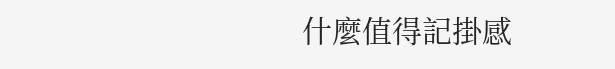什麼值得記掛感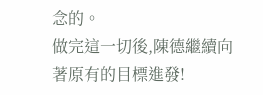念的。
做完這一切後,陳德繼續向著原有的目標進發!